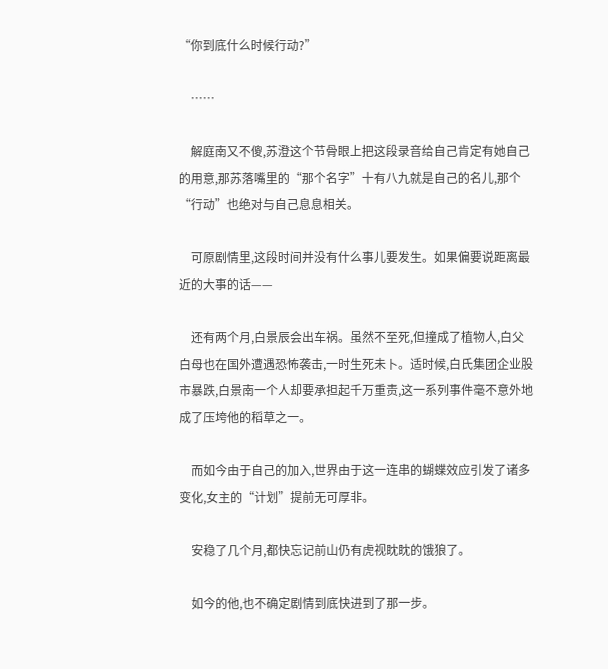“你到底什么时候行动?”

    ……

    解庭南又不傻,苏澄这个节骨眼上把这段录音给自己肯定有她自己的用意,那苏落嘴里的“那个名字”十有八九就是自己的名儿,那个“行动”也绝对与自己息息相关。

    可原剧情里,这段时间并没有什么事儿要发生。如果偏要说距离最近的大事的话——

    还有两个月,白景辰会出车祸。虽然不至死,但撞成了植物人,白父白母也在国外遭遇恐怖袭击,一时生死未卜。适时候,白氏集团企业股市暴跌,白景南一个人却要承担起千万重责,这一系列事件毫不意外地成了压垮他的稻草之一。

    而如今由于自己的加入,世界由于这一连串的蝴蝶效应引发了诸多变化,女主的“计划”提前无可厚非。

    安稳了几个月,都快忘记前山仍有虎视眈眈的饿狼了。

    如今的他,也不确定剧情到底快进到了那一步。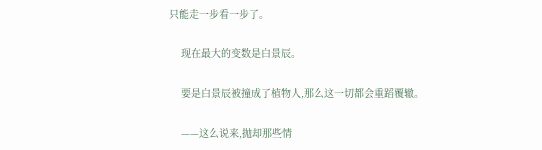只能走一步看一步了。

    现在最大的变数是白景辰。

    要是白景辰被撞成了植物人,那么这一切都会重蹈覆辙。

    ——这么说来,抛却那些情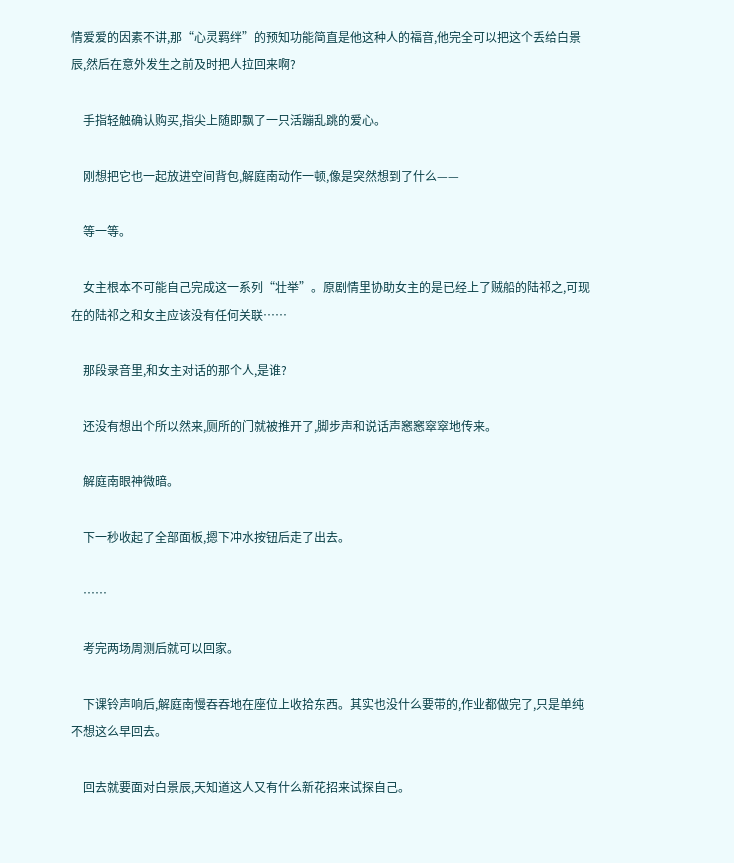情爱爱的因素不讲,那“心灵羁绊”的预知功能简直是他这种人的福音,他完全可以把这个丢给白景辰,然后在意外发生之前及时把人拉回来啊?

    手指轻触确认购买,指尖上随即飘了一只活蹦乱跳的爱心。

    刚想把它也一起放进空间背包,解庭南动作一顿,像是突然想到了什么——

    等一等。

    女主根本不可能自己完成这一系列“壮举”。原剧情里协助女主的是已经上了贼船的陆祁之,可现在的陆祁之和女主应该没有任何关联……

    那段录音里,和女主对话的那个人,是谁?

    还没有想出个所以然来,厕所的门就被推开了,脚步声和说话声窸窸窣窣地传来。

    解庭南眼神微暗。

    下一秒收起了全部面板,摁下冲水按钮后走了出去。

    ……

    考完两场周测后就可以回家。

    下课铃声响后,解庭南慢吞吞地在座位上收拾东西。其实也没什么要带的,作业都做完了,只是单纯不想这么早回去。

    回去就要面对白景辰,天知道这人又有什么新花招来试探自己。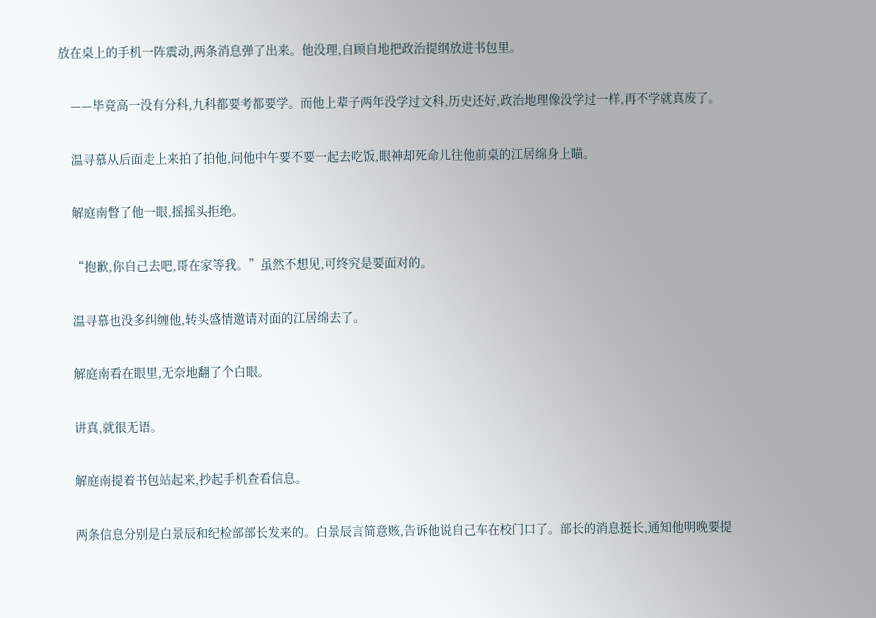放在桌上的手机一阵震动,两条消息弹了出来。他没理,自顾自地把政治提纲放进书包里。

    ——毕竟高一没有分科,九科都要考都要学。而他上辈子两年没学过文科,历史还好,政治地理像没学过一样,再不学就真废了。

    温寻慕从后面走上来拍了拍他,问他中午要不要一起去吃饭,眼神却死命儿往他前桌的江居绵身上瞄。

    解庭南瞥了他一眼,摇摇头拒绝。

    “抱歉,你自己去吧,哥在家等我。”虽然不想见,可终究是要面对的。

    温寻慕也没多纠缠他,转头盛情邀请对面的江居绵去了。

    解庭南看在眼里,无奈地翻了个白眼。

    讲真,就很无语。

    解庭南提着书包站起来,抄起手机查看信息。

    两条信息分别是白景辰和纪检部部长发来的。白景辰言简意赅,告诉他说自己车在校门口了。部长的消息挺长,通知他明晚要提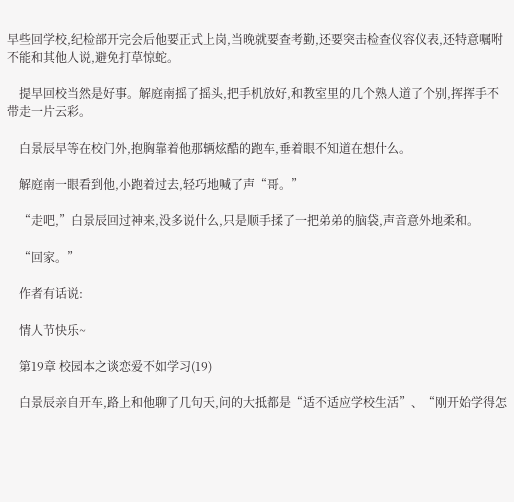早些回学校,纪检部开完会后他要正式上岗,当晚就要查考勤,还要突击检查仪容仪表,还特意嘱咐不能和其他人说,避免打草惊蛇。

    提早回校当然是好事。解庭南摇了摇头,把手机放好,和教室里的几个熟人道了个别,挥挥手不带走一片云彩。

    白景辰早等在校门外,抱胸靠着他那辆炫酷的跑车,垂着眼不知道在想什么。

    解庭南一眼看到他,小跑着过去,轻巧地喊了声“哥。”

    “走吧,”白景辰回过神来,没多说什么,只是顺手揉了一把弟弟的脑袋,声音意外地柔和。

    “回家。”

    作者有话说:

    情人节快乐~

    第19章 校园本之谈恋爱不如学习(19)

    白景辰亲自开车,路上和他聊了几句天,问的大抵都是“适不适应学校生活”、“刚开始学得怎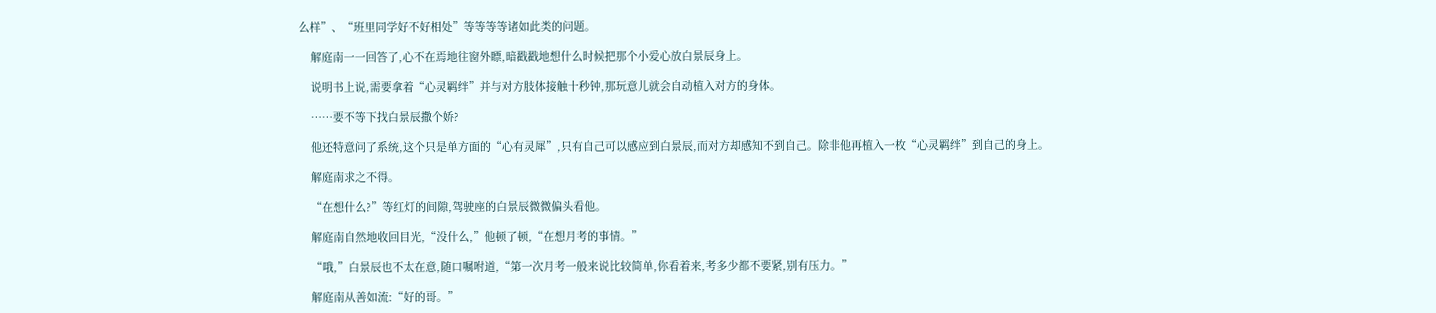么样”、“班里同学好不好相处”等等等等诸如此类的问题。

    解庭南一一回答了,心不在焉地往窗外瞟,暗戳戳地想什么时候把那个小爱心放白景辰身上。

    说明书上说,需要拿着“心灵羁绊”并与对方肢体接触十秒钟,那玩意儿就会自动植入对方的身体。

    ……要不等下找白景辰撒个娇?

    他还特意问了系统,这个只是单方面的“心有灵犀”,只有自己可以感应到白景辰,而对方却感知不到自己。除非他再植入一枚“心灵羁绊”到自己的身上。

    解庭南求之不得。

    “在想什么?”等红灯的间隙,驾驶座的白景辰微微偏头看他。

    解庭南自然地收回目光,“没什么,”他顿了顿,“在想月考的事情。”

    “哦,”白景辰也不太在意,随口嘱咐道,“第一次月考一般来说比较简单,你看着来,考多少都不要紧,别有压力。”

    解庭南从善如流:“好的哥。”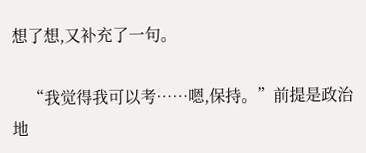想了想,又补充了一句。

    “我觉得我可以考……嗯,保持。”前提是政治地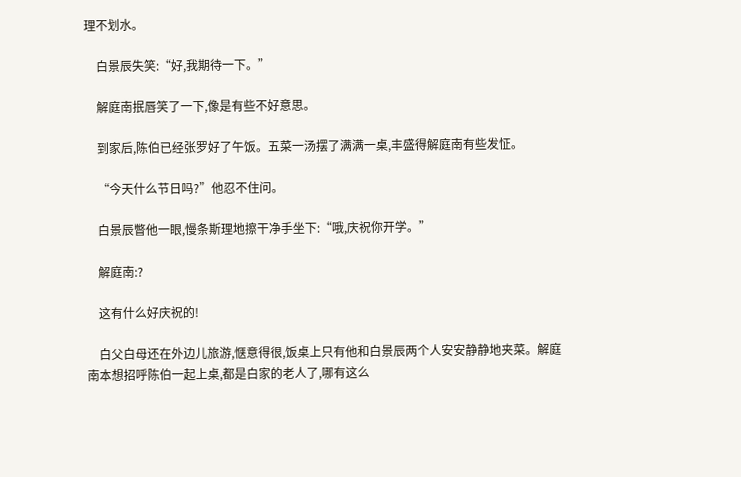理不划水。

    白景辰失笑:“好,我期待一下。”

    解庭南抿唇笑了一下,像是有些不好意思。

    到家后,陈伯已经张罗好了午饭。五菜一汤摆了满满一桌,丰盛得解庭南有些发怔。

    “今天什么节日吗?”他忍不住问。

    白景辰瞥他一眼,慢条斯理地擦干净手坐下:“哦,庆祝你开学。”

    解庭南:?

    这有什么好庆祝的!

    白父白母还在外边儿旅游,惬意得很,饭桌上只有他和白景辰两个人安安静静地夹菜。解庭南本想招呼陈伯一起上桌,都是白家的老人了,哪有这么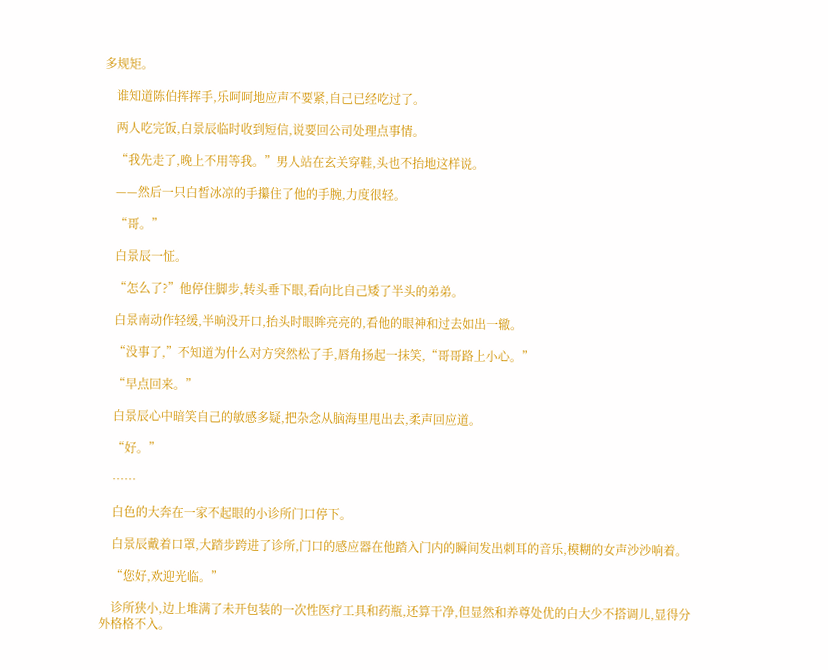多规矩。

    谁知道陈伯挥挥手,乐呵呵地应声不要紧,自己已经吃过了。

    两人吃完饭,白景辰临时收到短信,说要回公司处理点事情。

    “我先走了,晚上不用等我。”男人站在玄关穿鞋,头也不抬地这样说。

    ——然后一只白皙冰凉的手攥住了他的手腕,力度很轻。

    “哥。”

    白景辰一怔。

    “怎么了?”他停住脚步,转头垂下眼,看向比自己矮了半头的弟弟。

    白景南动作轻缓,半晌没开口,抬头时眼眸亮亮的,看他的眼神和过去如出一辙。

    “没事了,”不知道为什么对方突然松了手,唇角扬起一抹笑,“哥哥路上小心。”

    “早点回来。”

    白景辰心中暗笑自己的敏感多疑,把杂念从脑海里甩出去,柔声回应道。

    “好。”

    ……

    白色的大奔在一家不起眼的小诊所门口停下。

    白景辰戴着口罩,大踏步跨进了诊所,门口的感应器在他踏入门内的瞬间发出刺耳的音乐,模糊的女声沙沙响着。

    “您好,欢迎光临。”

    诊所狭小,边上堆满了未开包装的一次性医疗工具和药瓶,还算干净,但显然和养尊处优的白大少不搭调儿,显得分外格格不入。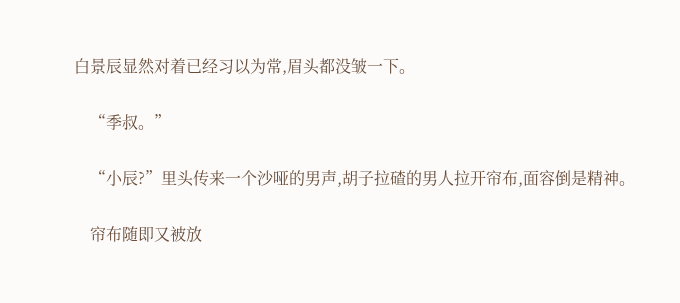白景辰显然对着已经习以为常,眉头都没皱一下。

    “季叔。”

    “小辰?”里头传来一个沙哑的男声,胡子拉碴的男人拉开帘布,面容倒是精神。

    帘布随即又被放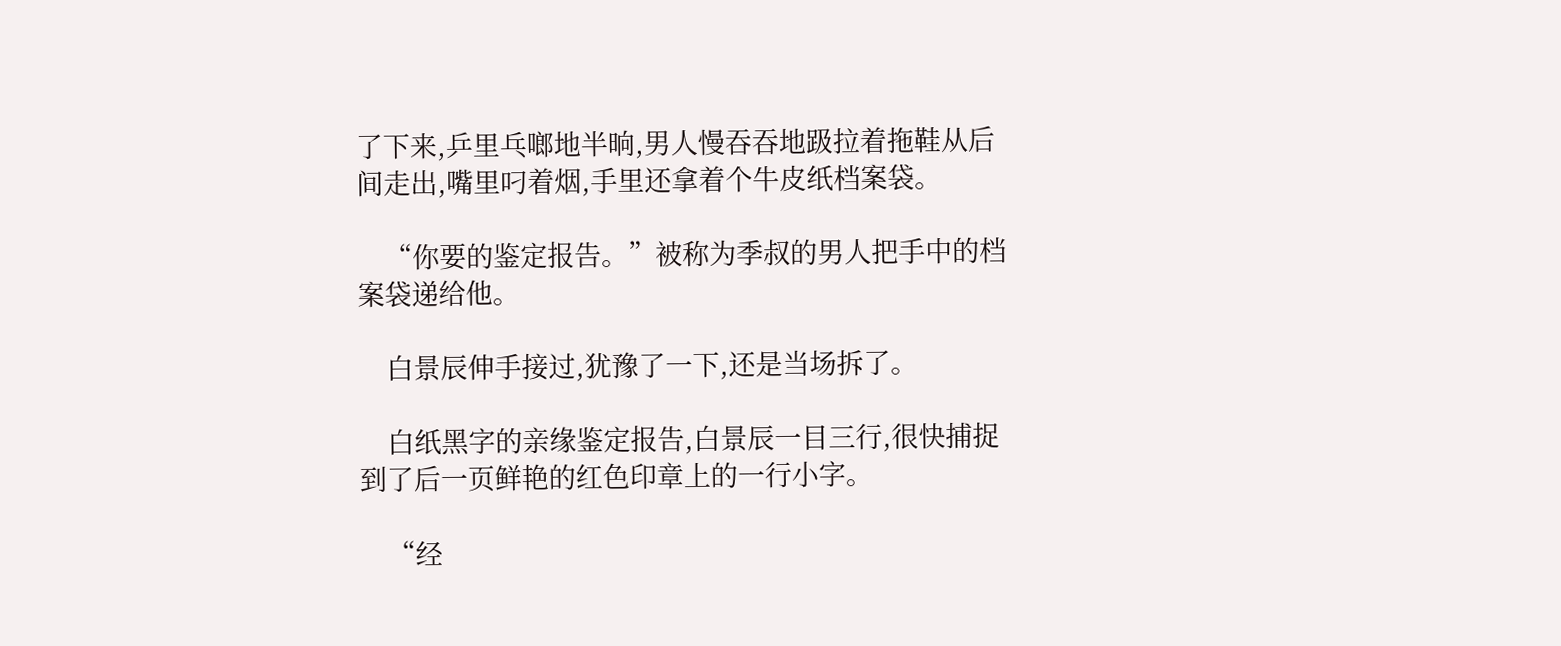了下来,乒里乓啷地半晌,男人慢吞吞地趿拉着拖鞋从后间走出,嘴里叼着烟,手里还拿着个牛皮纸档案袋。

    “你要的鉴定报告。”被称为季叔的男人把手中的档案袋递给他。

    白景辰伸手接过,犹豫了一下,还是当场拆了。

    白纸黑字的亲缘鉴定报告,白景辰一目三行,很快捕捉到了后一页鲜艳的红色印章上的一行小字。

    “经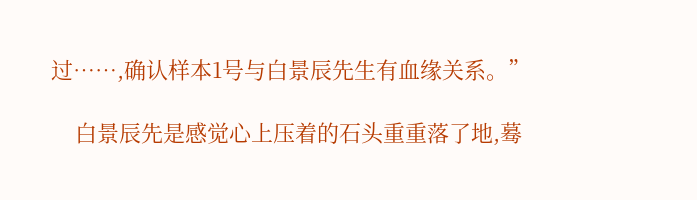过……,确认样本1号与白景辰先生有血缘关系。”

    白景辰先是感觉心上压着的石头重重落了地,蓦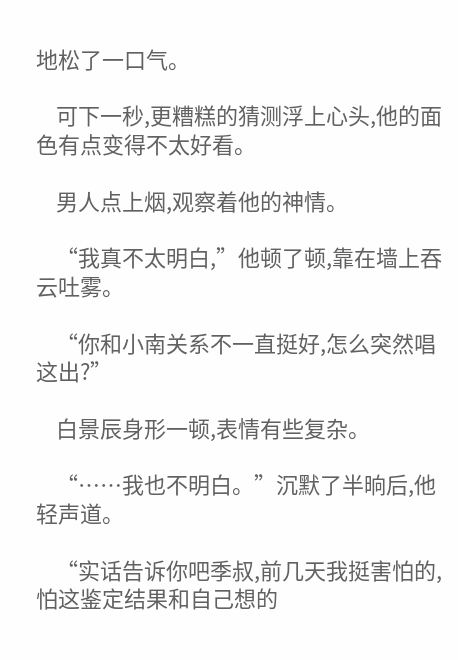地松了一口气。

    可下一秒,更糟糕的猜测浮上心头,他的面色有点变得不太好看。

    男人点上烟,观察着他的神情。

    “我真不太明白,”他顿了顿,靠在墙上吞云吐雾。

    “你和小南关系不一直挺好,怎么突然唱这出?”

    白景辰身形一顿,表情有些复杂。

    “……我也不明白。”沉默了半晌后,他轻声道。

    “实话告诉你吧季叔,前几天我挺害怕的,怕这鉴定结果和自己想的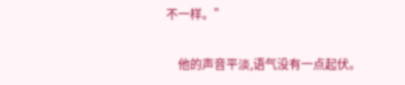不一样。”

    他的声音平淡,语气没有一点起伏。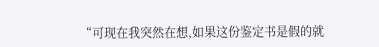“可现在我突然在想,如果这份鉴定书是假的就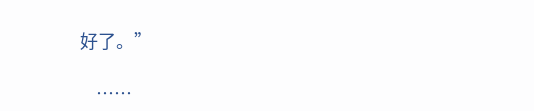好了。”

    ……